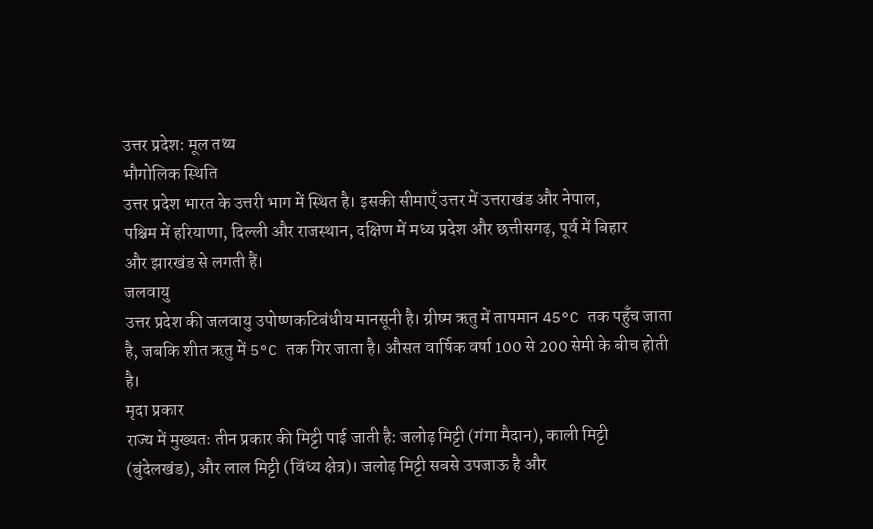उत्तर प्रदेश: मूल तथ्य
भौगोलिक स्थिति
उत्तर प्रदेश भारत के उत्तरी भाग में स्थित है। इसकी सीमाएँ उत्तर में उत्तराखंड और नेपाल,
पश्चिम में हरियाणा, दिल्ली और राजस्थान, दक्षिण में मध्य प्रदेश और छत्तीसगढ़, पूर्व में बिहार
और झारखंड से लगती हैं।
जलवायु
उत्तर प्रदेश की जलवायु उपोष्णकटिबंधीय मानसूनी है। ग्रीष्म ऋतु में तापमान 45°C तक पहुँच जाता
है, जबकि शीत ऋतु में 5°C तक गिर जाता है। औसत वार्षिक वर्षा 100 से 200 सेमी के बीच होती है।
मृदा प्रकार
राज्य में मुख्यतः तीन प्रकार की मिट्टी पाई जाती है: जलोढ़ मिट्टी (गंगा मैदान), काली मिट्टी
(बुंदेलखंड), और लाल मिट्टी (विंध्य क्षेत्र)। जलोढ़ मिट्टी सबसे उपजाऊ है और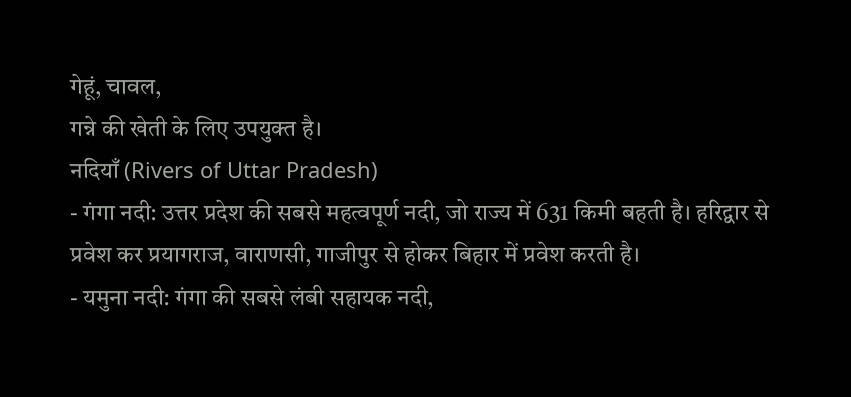गेहूं, चावल,
गन्ने की खेती के लिए उपयुक्त है।
नदियाँ (Rivers of Uttar Pradesh)
- गंगा नदी: उत्तर प्रदेश की सबसे महत्वपूर्ण नदी, जो राज्य में 631 किमी बहती है। हरिद्वार से
प्रवेश कर प्रयागराज, वाराणसी, गाजीपुर से होकर बिहार में प्रवेश करती है।
- यमुना नदी: गंगा की सबसे लंबी सहायक नदी,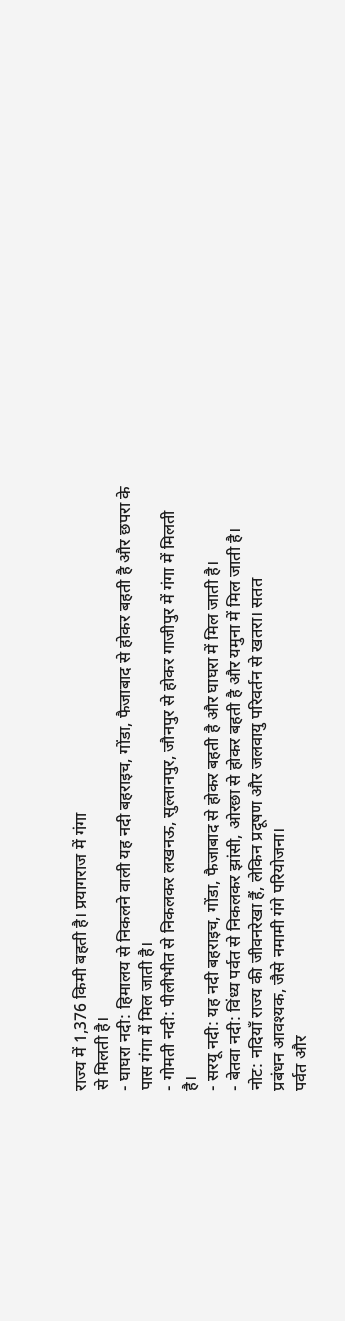राज्य में 1,376 किमी बहती है। प्रयागराज में गंगा
से मिलती है।
- घाघरा नदी: हिमालय से निकलने वाली यह नदी बहराइच, गोंडा, फैजाबाद से होकर बहती है और छपरा के
पास गंगा में मिल जाती है।
- गोमती नदी: पीलीभीत से निकलकर लखनऊ, सुल्तानपुर, जौनपुर से होकर गाजीपुर में गंगा में मिलती
है।
- सरयू नदी: यह नदी बहराइच, गोंडा, फैजाबाद से होकर बहती है और घाघरा में मिल जाती है।
- बेतवा नदी: विंध्य पर्वत से निकलकर झांसी, ओरछा से होकर बहती है और यमुना में मिल जाती है।
नोट: नदियाँ राज्य की जीवनरेखा हैं, लेकिन प्रदूषण और जलवायु परिवर्तन से खतरा। सतत
प्रबंधन आवश्यक, जैसे नमामी गंगे परियोजना।
पर्वत और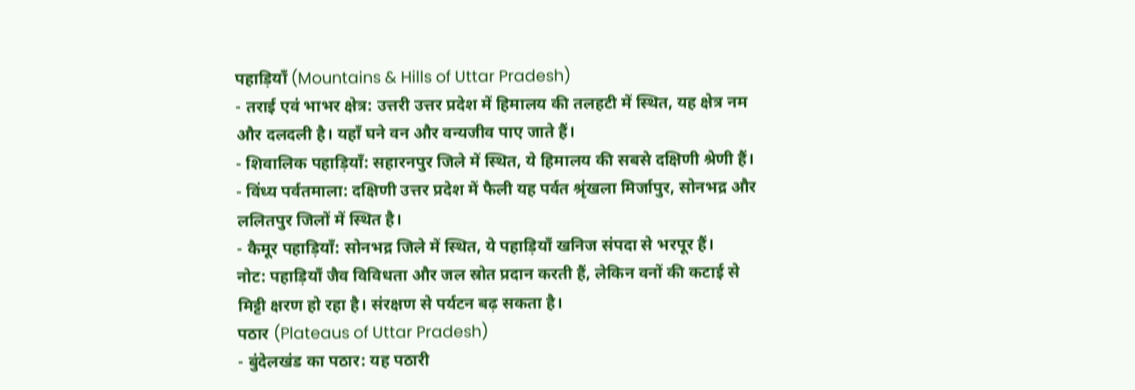पहाड़ियाँ (Mountains & Hills of Uttar Pradesh)
- तराई एवं भाभर क्षेत्र: उत्तरी उत्तर प्रदेश में हिमालय की तलहटी में स्थित, यह क्षेत्र नम
और दलदली है। यहाँ घने वन और वन्यजीव पाए जाते हैं।
- शिवालिक पहाड़ियाँ: सहारनपुर जिले में स्थित, ये हिमालय की सबसे दक्षिणी श्रेणी हैं।
- विंध्य पर्वतमाला: दक्षिणी उत्तर प्रदेश में फैली यह पर्वत श्रृंखला मिर्जापुर, सोनभद्र और
ललितपुर जिलों में स्थित है।
- कैमूर पहाड़ियाँ: सोनभद्र जिले में स्थित, ये पहाड़ियाँ खनिज संपदा से भरपूर हैं।
नोट: पहाड़ियाँ जैव विविधता और जल स्रोत प्रदान करती हैं, लेकिन वनों की कटाई से
मिट्टी क्षरण हो रहा है। संरक्षण से पर्यटन बढ़ सकता है।
पठार (Plateaus of Uttar Pradesh)
- बुंदेलखंड का पठार: यह पठारी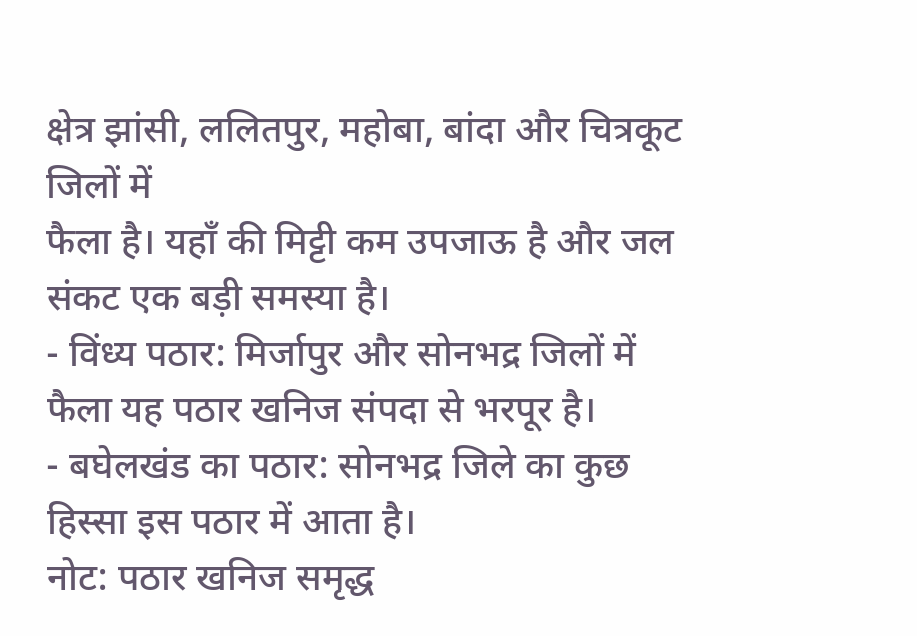क्षेत्र झांसी, ललितपुर, महोबा, बांदा और चित्रकूट जिलों में
फैला है। यहाँ की मिट्टी कम उपजाऊ है और जल संकट एक बड़ी समस्या है।
- विंध्य पठार: मिर्जापुर और सोनभद्र जिलों में फैला यह पठार खनिज संपदा से भरपूर है।
- बघेलखंड का पठार: सोनभद्र जिले का कुछ हिस्सा इस पठार में आता है।
नोट: पठार खनिज समृद्ध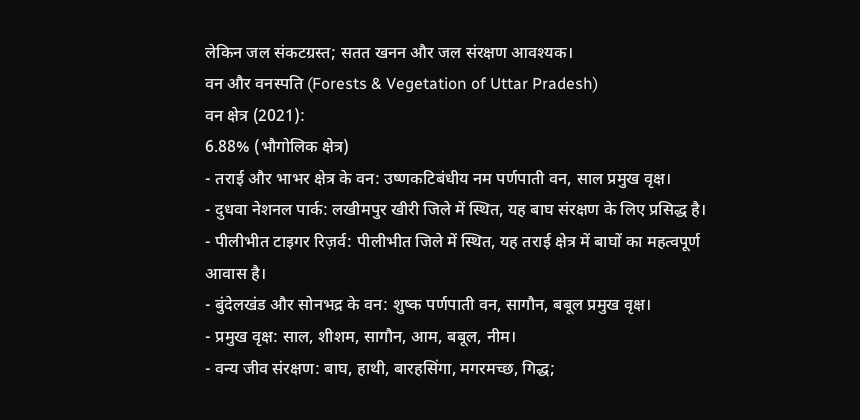लेकिन जल संकटग्रस्त; सतत खनन और जल संरक्षण आवश्यक।
वन और वनस्पति (Forests & Vegetation of Uttar Pradesh)
वन क्षेत्र (2021):
6.88% (भौगोलिक क्षेत्र)
- तराई और भाभर क्षेत्र के वन: उष्णकटिबंधीय नम पर्णपाती वन, साल प्रमुख वृक्ष।
- दुधवा नेशनल पार्क: लखीमपुर खीरी जिले में स्थित, यह बाघ संरक्षण के लिए प्रसिद्ध है।
- पीलीभीत टाइगर रिज़र्व: पीलीभीत जिले में स्थित, यह तराई क्षेत्र में बाघों का महत्वपूर्ण
आवास है।
- बुंदेलखंड और सोनभद्र के वन: शुष्क पर्णपाती वन, सागौन, बबूल प्रमुख वृक्ष।
- प्रमुख वृक्ष: साल, शीशम, सागौन, आम, बबूल, नीम।
- वन्य जीव संरक्षण: बाघ, हाथी, बारहसिंगा, मगरमच्छ, गिद्ध;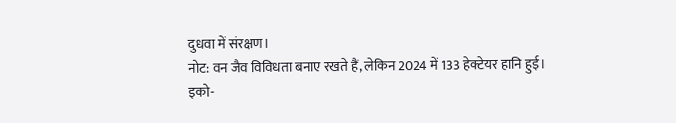दुधवा में संरक्षण।
नोट: वन जैव विविधता बनाए रखते हैं, लेकिन 2024 में 133 हेक्टेयर हानि हुई।
इको-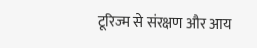टूरिज्म से संरक्षण और आय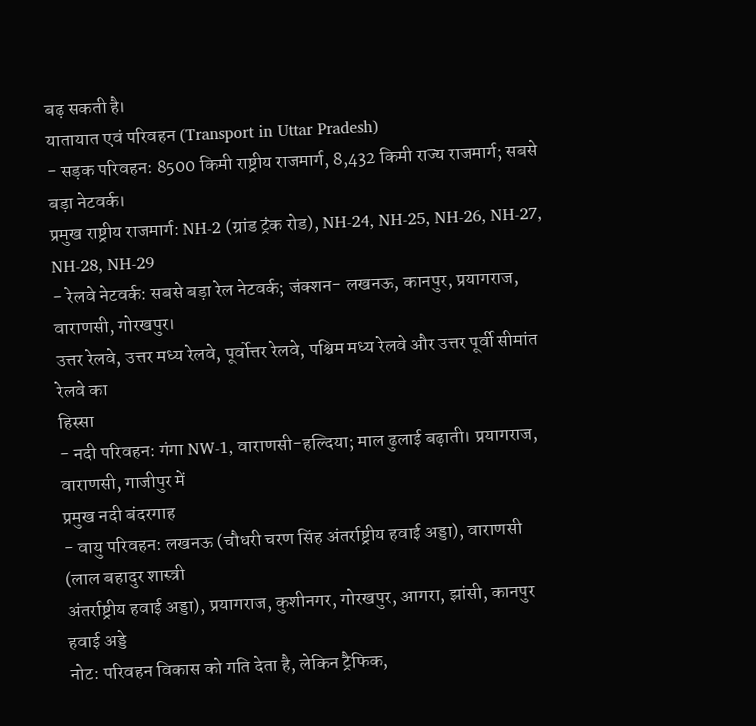बढ़ सकती है।
यातायात एवं परिवहन (Transport in Uttar Pradesh)
- सड़क परिवहन: 8500 किमी राष्ट्रीय राजमार्ग, 8,432 किमी राज्य राजमार्ग; सबसे बड़ा नेटवर्क।
प्रमुख राष्ट्रीय राजमार्ग: NH-2 (ग्रांड ट्रंक रोड), NH-24, NH-25, NH-26, NH-27, NH-28, NH-29
- रेलवे नेटवर्क: सबसे बड़ा रेल नेटवर्क; जंक्शन- लखनऊ, कानपुर, प्रयागराज, वाराणसी, गोरखपुर।
उत्तर रेलवे, उत्तर मध्य रेलवे, पूर्वोत्तर रेलवे, पश्चिम मध्य रेलवे और उत्तर पूर्वी सीमांत रेलवे का
हिस्सा
- नदी परिवहन: गंगा NW-1, वाराणसी-हल्दिया; माल ढुलाई बढ़ाती। प्रयागराज, वाराणसी, गाजीपुर में
प्रमुख नदी बंदरगाह
- वायु परिवहन: लखनऊ (चौधरी चरण सिंह अंतर्राष्ट्रीय हवाई अड्डा), वाराणसी (लाल बहादुर शास्त्री
अंतर्राष्ट्रीय हवाई अड्डा), प्रयागराज, कुशीनगर, गोरखपुर, आगरा, झांसी, कानपुर हवाई अड्डे
नोट: परिवहन विकास को गति देता है, लेकिन ट्रैफिक,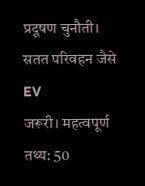प्रदूषण चुनौती। सतत परिवहन जैसे EV
जरूरी। महत्वपूर्ण तथ्य: 50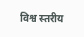विश्व स्तरीय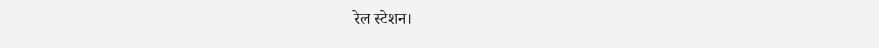रेल स्टेशन।